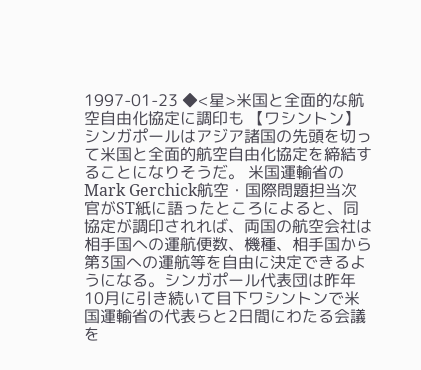1997-01-23 ◆<星>米国と全面的な航空自由化協定に調印も 【ワシントン】シンガポールはアジア諸国の先頭を切って米国と全面的航空自由化協定を締結することになりそうだ。 米国運輸省のMark Gerchick航空・国際問題担当次官がST紙に語ったところによると、同協定が調印されれば、両国の航空会社は相手国への運航便数、機種、相手国から第3国への運航等を自由に決定できるようになる。シンガポール代表団は昨年10月に引き続いて目下ワシントンで米国運輸省の代表らと2日間にわたる会議を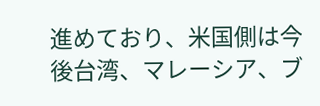進めており、米国側は今後台湾、マレーシア、ブ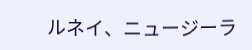ルネイ、ニュージーラ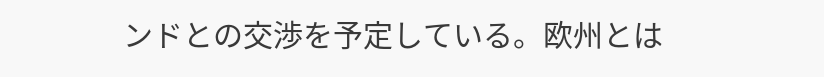ンドとの交渉を予定している。欧州とは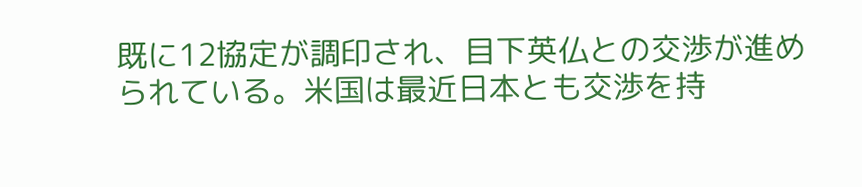既に12協定が調印され、目下英仏との交渉が進められている。米国は最近日本とも交渉を持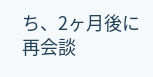ち、2ヶ月後に再会談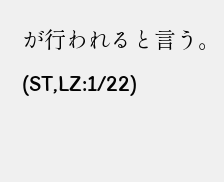が行われると言う。(ST,LZ:1/22)